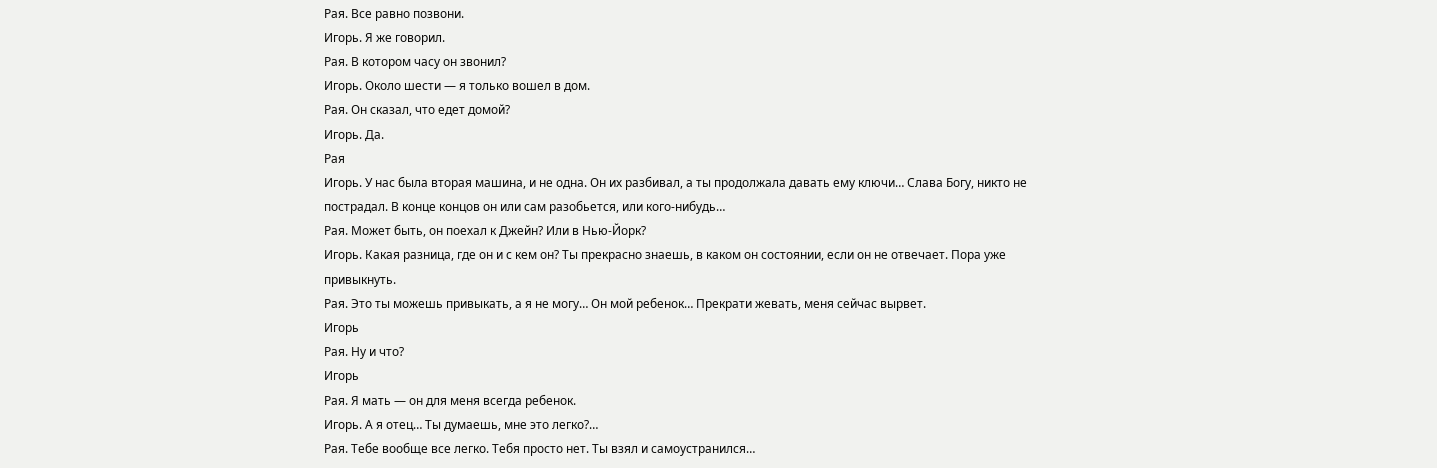Рая. Все равно позвони.
Игорь. Я же говорил.
Рая. В котором часу он звонил?
Игорь. Около шести — я только вошел в дом.
Рая. Он сказал, что едет домой?
Игорь. Да.
Рая
Игорь. У нас была вторая машина, и не одна. Он их разбивал, а ты продолжала давать ему ключи… Слава Богу, никто не пострадал. В конце концов он или сам разобьется, или кого-нибудь…
Рая. Может быть, он поехал к Джейн? Или в Нью-Йорк?
Игорь. Какая разница, где он и с кем он? Ты прекрасно знаешь, в каком он состоянии, если он не отвечает. Пора уже привыкнуть.
Рая. Это ты можешь привыкать, а я не могу… Он мой ребенок… Прекрати жевать, меня сейчас вырвет.
Игорь
Рая. Ну и что?
Игорь
Рая. Я мать — он для меня всегда ребенок.
Игорь. А я отец… Ты думаешь, мне это легко?…
Рая. Тебе вообще все легко. Тебя просто нет. Ты взял и самоустранился…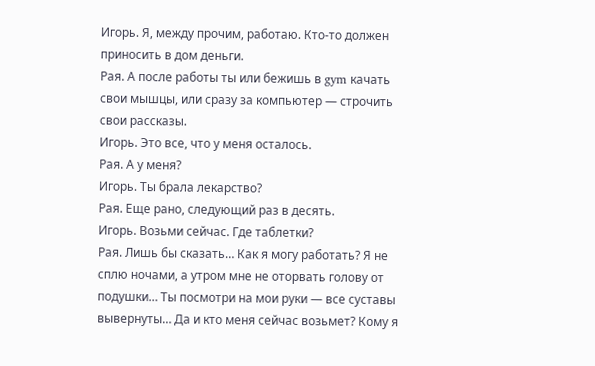Игорь. Я, между прочим, работаю. Кто-то должен приносить в дом деньги.
Рая. А после работы ты или бежишь в gym качать свои мышцы, или сразу за компьютер — строчить свои рассказы.
Игорь. Это все, что у меня осталось.
Рая. А у меня?
Игорь. Ты брала лекарство?
Рая. Еще рано, следующий раз в десять.
Игорь. Возьми сейчас. Где таблетки?
Рая. Лишь бы сказать… Как я могу работать? Я не сплю ночами, а утром мне не оторвать голову от подушки… Ты посмотри на мои руки — все суставы вывернуты… Да и кто меня сейчас возьмет? Кому я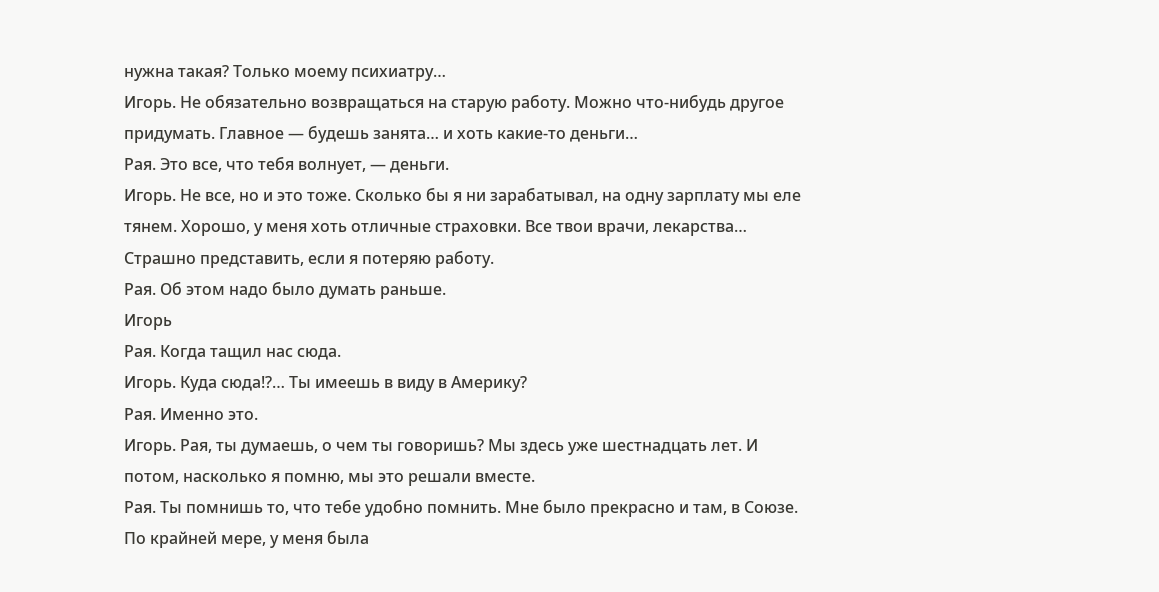нужна такая? Только моему психиатру…
Игорь. Не обязательно возвращаться на старую работу. Можно что-нибудь другое придумать. Главное — будешь занята… и хоть какие-то деньги…
Рая. Это все, что тебя волнует, — деньги.
Игорь. Не все, но и это тоже. Сколько бы я ни зарабатывал, на одну зарплату мы еле тянем. Хорошо, у меня хоть отличные страховки. Все твои врачи, лекарства… Страшно представить, если я потеряю работу.
Рая. Об этом надо было думать раньше.
Игорь
Рая. Когда тащил нас сюда.
Игорь. Куда сюда!?… Ты имеешь в виду в Америку?
Рая. Именно это.
Игорь. Рая, ты думаешь, о чем ты говоришь? Мы здесь уже шестнадцать лет. И потом, насколько я помню, мы это решали вместе.
Рая. Ты помнишь то, что тебе удобно помнить. Мне было прекрасно и там, в Союзе. По крайней мере, у меня была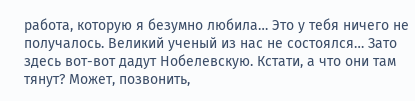работа, которую я безумно любила… Это у тебя ничего не получалось. Великий ученый из нас не состоялся… Зато здесь вот-вот дадут Нобелевскую. Кстати, а что они там тянут? Может, позвонить,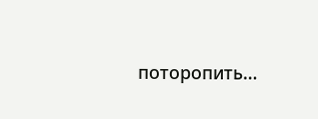поторопить…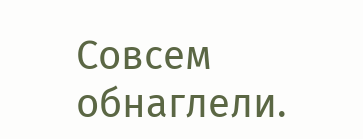Совсем обнаглели.